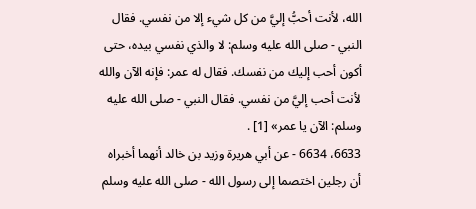الله، لأنت أحبُّ إليَّ من كل شيء إلا من نفسي. فقال النبي - صلى الله عليه وسلم: لا والذي نفسي بيده، حتى أكون أحب إليك من نفسك. فقال له عمر: فإنه الآن والله لأنت أحب إليَّ من نفسي. فقال النبي - صلى الله عليه وسلم: الآن يا عمر» [1] .
6633، 6634 - عن أبي هريرة وزيد بن خالد أنهما أخبراه أن رجلين اختصما إلى رسول الله - صلى الله عليه وسلم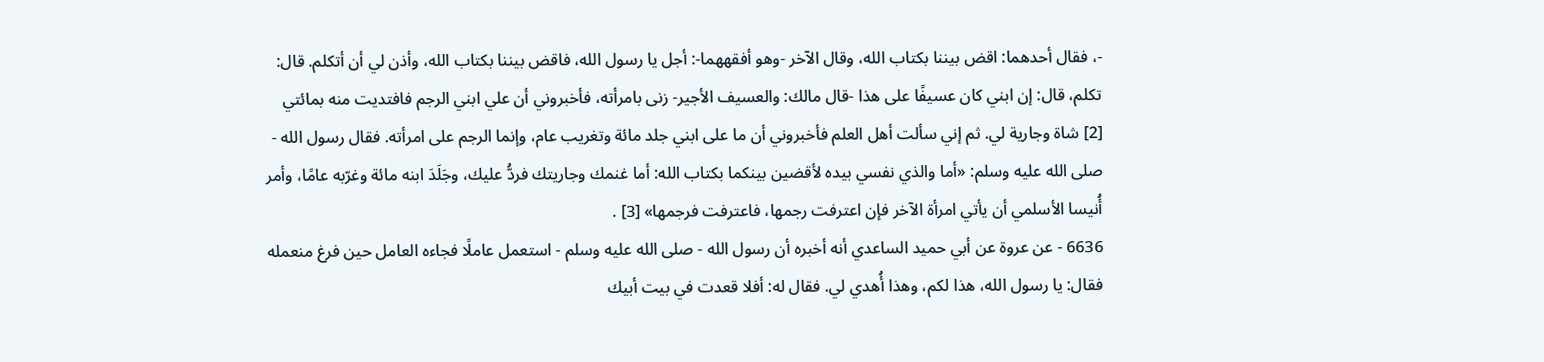-، فقال أحدهما: اقض بيننا بكتاب الله، وقال الآخر -وهو أفقههما-: أجل يا رسول الله، فاقض بيننا بكتاب الله، وأذن لي أن أتكلم. قال: تكلم، قال: إن ابني كان عسيفًا على هذا -قال مالك: والعسيف الأجير- زنى بامرأته، فأخبروني أن علي ابني الرجم فافتديت منه بمائتي [2] شاة وجارية لي. ثم إني سألت أهل العلم فأخبروني أن ما على ابني جلد مائة وتغريب عام، وإنما الرجم على امرأته. فقال رسول الله - صلى الله عليه وسلم: «أما والذي نفسي بيده لأقضين بينكما بكتاب الله: أما غنمك وجاريتك فردُّ عليك، وجَلَدَ ابنه مائة وغرّبه عامًا، وأمر أُنيسا الأسلمي أن يأتي امرأة الآخر فإن اعترفت رجمها، فاعترفت فرجمها» [3] .
6636 - عن عروة عن أبي حميد الساعدي أنه أخبره أن رسول الله - صلى الله عليه وسلم - استعمل عاملًا فجاءه العامل حين فرغ منعمله فقال: يا رسول الله، هذا لكم، وهذا أُهدي لي. فقال له: أفلا قعدت في بيت أبيك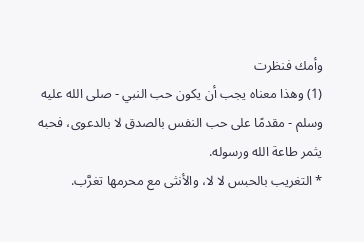وأمك فنظرت
(1) وهذا معناه يجب أن يكون حب النبي - صلى الله عليه وسلم - مقدمًا على حب النفس بالصدق لا بالدعوى، فحبه يثمر طاعة الله ورسوله.
* التغريب بالحبس لا لا، والأنثى مع محرمها تغرَّب.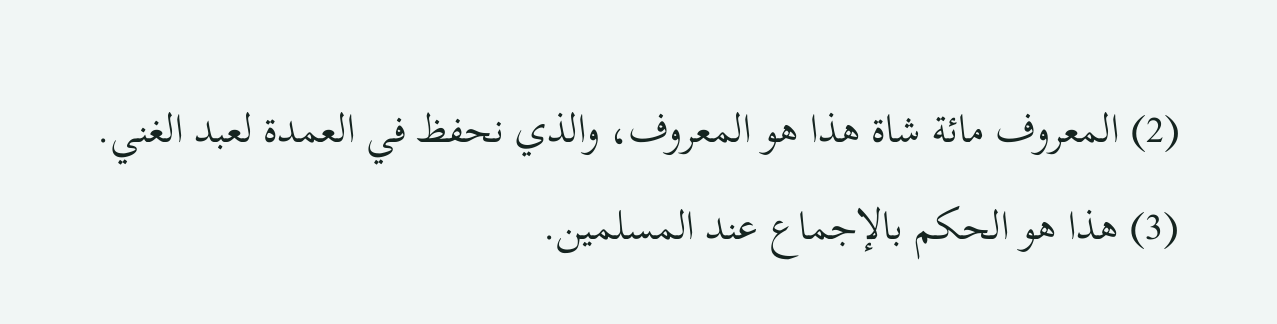(2) المعروف مائة شاة هذا هو المعروف، والذي نحفظ في العمدة لعبد الغني.
(3) هذا هو الحكم بالإجماع عند المسلمين.